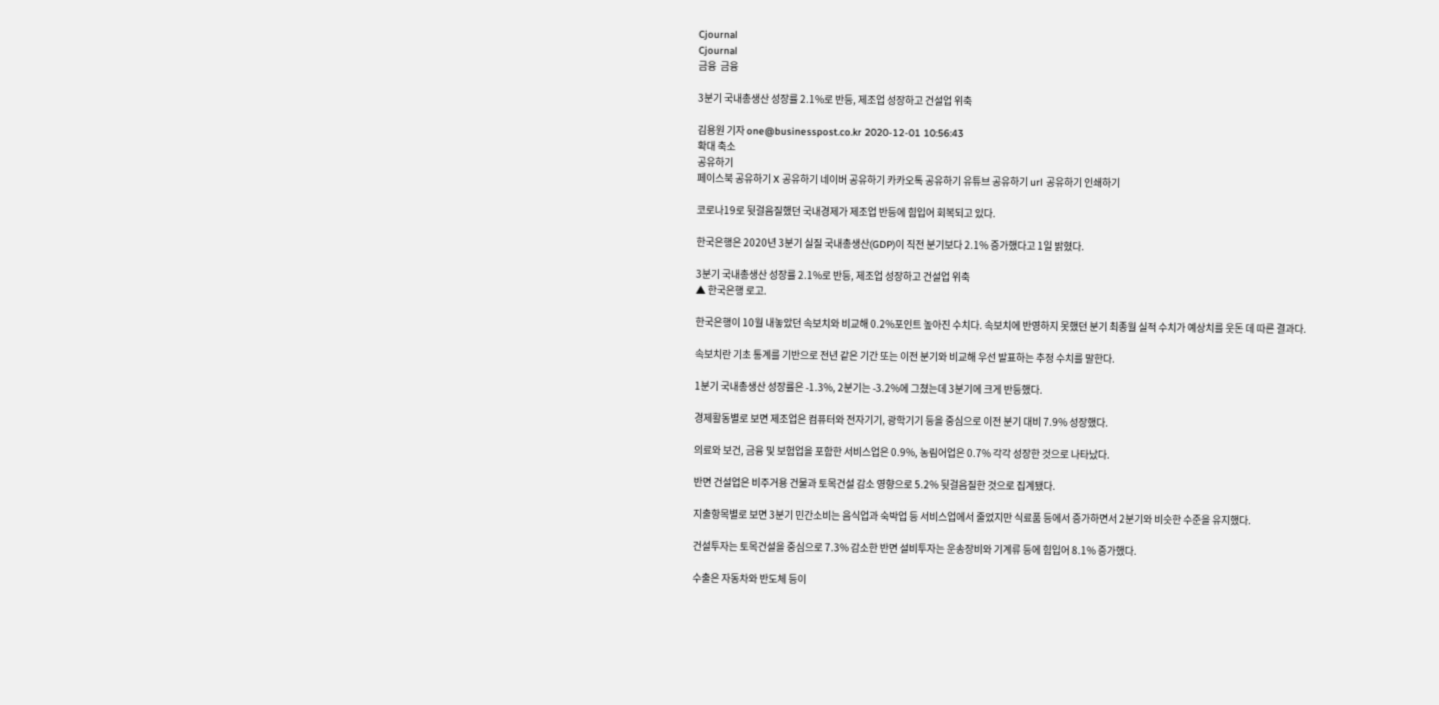Cjournal
Cjournal
금융  금융

3분기 국내총생산 성장률 2.1%로 반등, 제조업 성장하고 건설업 위축

김용원 기자 one@businesspost.co.kr 2020-12-01 10:56:43
확대 축소
공유하기
페이스북 공유하기 X 공유하기 네이버 공유하기 카카오톡 공유하기 유튜브 공유하기 url 공유하기 인쇄하기

코로나19로 뒷걸음질했던 국내경제가 제조업 반등에 힘입어 회복되고 있다.

한국은행은 2020년 3분기 실질 국내총생산(GDP)이 직전 분기보다 2.1% 증가했다고 1일 밝혔다.

3분기 국내총생산 성장률 2.1%로 반등, 제조업 성장하고 건설업 위축
▲ 한국은행 로고.

한국은행이 10월 내놓았던 속보치와 비교해 0.2%포인트 높아진 수치다. 속보치에 반영하지 못했던 분기 최종월 실적 수치가 예상치를 웃돈 데 따른 결과다.

속보치란 기초 통계를 기반으로 전년 같은 기간 또는 이전 분기와 비교해 우선 발표하는 추정 수치를 말한다.

1분기 국내총생산 성장률은 -1.3%, 2분기는 -3.2%에 그쳤는데 3분기에 크게 반등했다.

경제활동별로 보면 제조업은 컴퓨터와 전자기기, 광학기기 등을 중심으로 이전 분기 대비 7.9% 성장했다.

의료와 보건, 금융 및 보험업을 포함한 서비스업은 0.9%, 농림어업은 0.7% 각각 성장한 것으로 나타났다.

반면 건설업은 비주거용 건물과 토목건설 감소 영향으로 5.2% 뒷걸음질한 것으로 집계됐다.

지출항목별로 보면 3분기 민간소비는 음식업과 숙박업 등 서비스업에서 줄었지만 식료품 등에서 증가하면서 2분기와 비슷한 수준을 유지했다.

건설투자는 토목건설을 중심으로 7.3% 감소한 반면 설비투자는 운송장비와 기계류 등에 힘입어 8.1% 증가했다.

수출은 자동차와 반도체 등이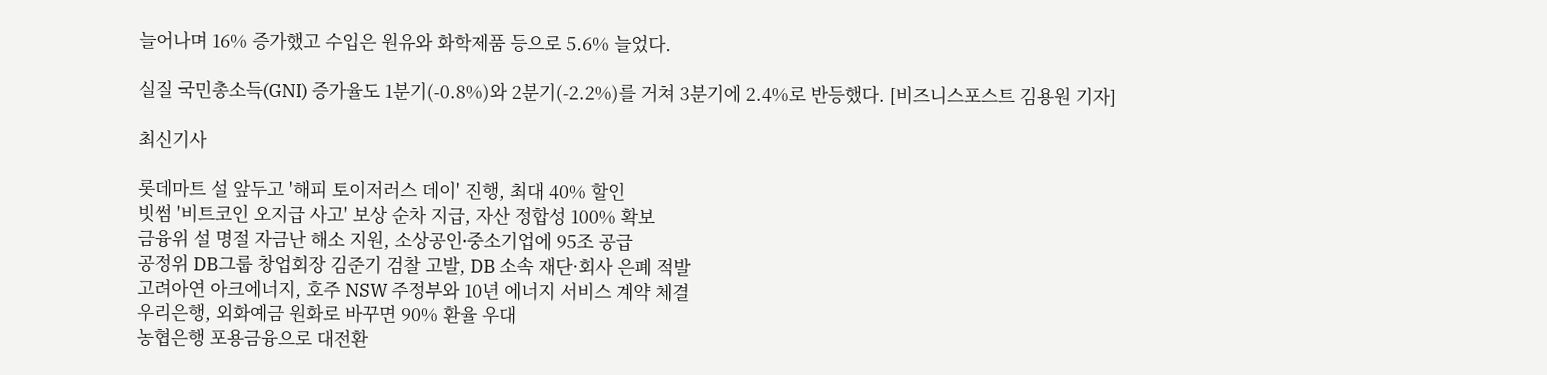늘어나며 16% 증가했고 수입은 원유와 화학제품 등으로 5.6% 늘었다.

실질 국민총소득(GNI) 증가율도 1분기(-0.8%)와 2분기(-2.2%)를 거쳐 3분기에 2.4%로 반등했다. [비즈니스포스트 김용원 기자]

최신기사

롯데마트 설 앞두고 '해피 토이저러스 데이' 진행, 최대 40% 할인
빗썸 '비트코인 오지급 사고' 보상 순차 지급, 자산 정합성 100% 확보
금융위 설 명절 자금난 해소 지원, 소상공인ᐧ중소기업에 95조 공급
공정위 DB그룹 창업회장 김준기 검찰 고발, DB 소속 재단·회사 은폐 적발
고려아연 아크에너지, 호주 NSW 주정부와 10년 에너지 서비스 계약 체결
우리은행, 외화예금 원화로 바꾸면 90% 환율 우대
농협은행 포용금융으로 대전환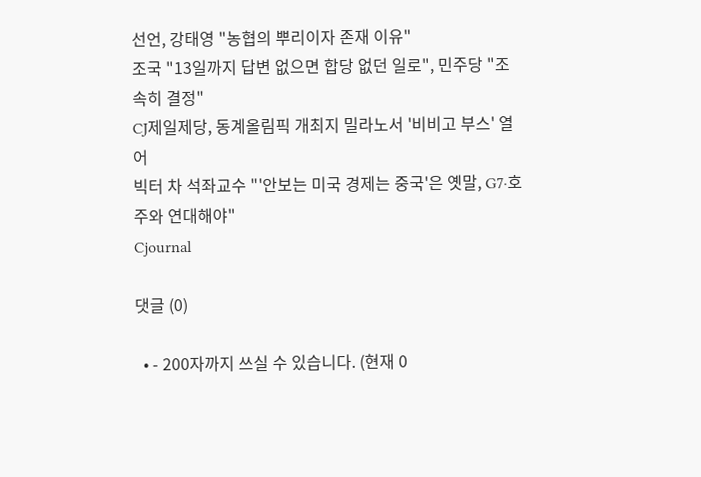선언, 강태영 "농협의 뿌리이자 존재 이유"
조국 "13일까지 답변 없으면 합당 없던 일로", 민주당 "조속히 결정"
CJ제일제당, 동계올림픽 개최지 밀라노서 '비비고 부스' 열어
빅터 차 석좌교수 "'안보는 미국 경제는 중국'은 옛말, G7·호주와 연대해야"
Cjournal

댓글 (0)

  • - 200자까지 쓰실 수 있습니다. (현재 0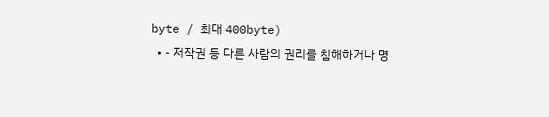byte / 최대 400byte)
  • - 저작권 등 다른 사람의 권리를 침해하거나 명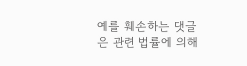예를 훼손하는 댓글은 관련 법률에 의해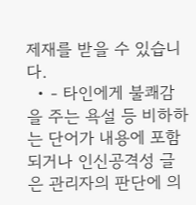제재를 받을 수 있습니다.
  • - 타인에게 불쾌감을 주는 욕설 등 비하하는 단어가 내용에 포함되거나 인신공격성 글은 관리자의 판단에 의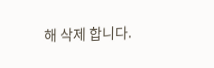해 삭제 합니다.